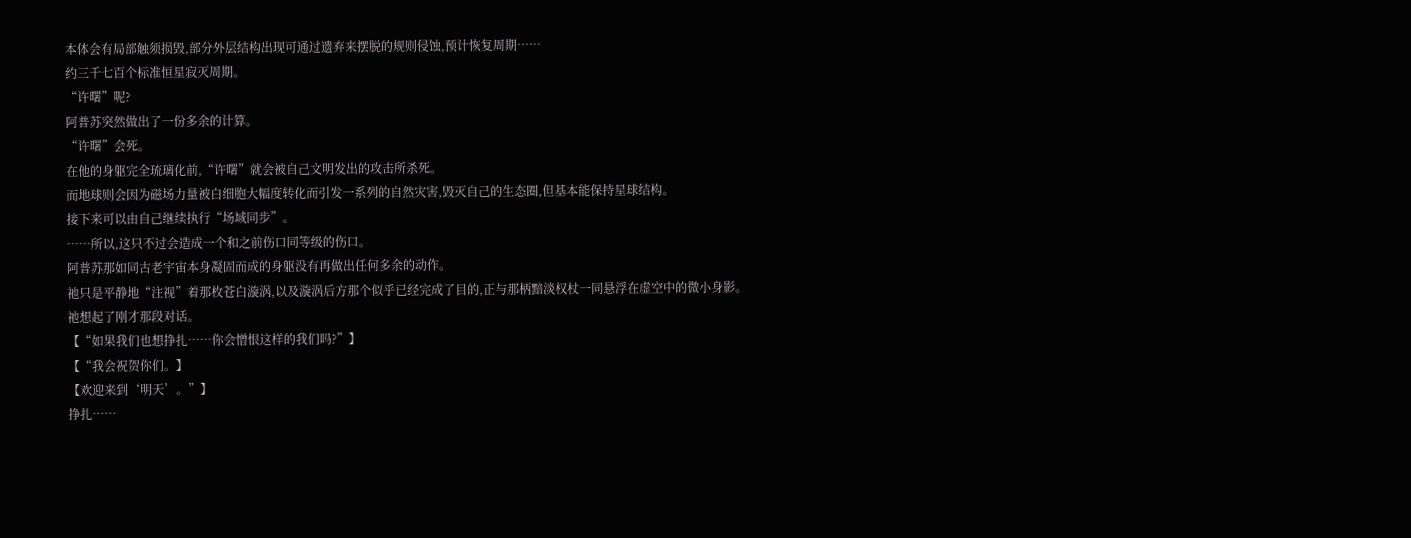本体会有局部触须损毁,部分外层结构出现可通过遗弃来摆脱的规则侵蚀,预计恢复周期……
约三千七百个标准恒星寂灭周期。
“许曙”呢?
阿普苏突然做出了一份多余的计算。
“许曙”会死。
在他的身躯完全琉璃化前,“许曙”就会被自己文明发出的攻击所杀死。
而地球则会因为磁场力量被白细胞大幅度转化而引发一系列的自然灾害,毁灭自己的生态圈,但基本能保持星球结构。
接下来可以由自己继续执行“场域同步”。
……所以,这只不过会造成一个和之前伤口同等级的伤口。
阿普苏那如同古老宇宙本身凝固而成的身躯没有再做出任何多余的动作。
祂只是平静地“注视”着那枚苍白漩涡,以及漩涡后方那个似乎已经完成了目的,正与那柄黯淡权杖一同悬浮在虚空中的微小身影。
祂想起了刚才那段对话。
【“如果我们也想挣扎……你会憎恨这样的我们吗?”】
【“我会祝贺你们。】
【欢迎来到‘明天’。”】
挣扎……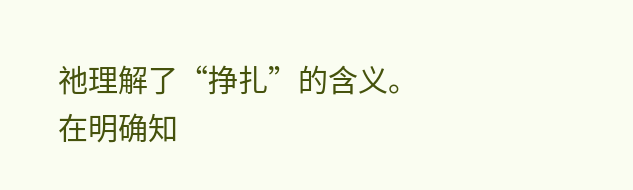祂理解了“挣扎”的含义。
在明确知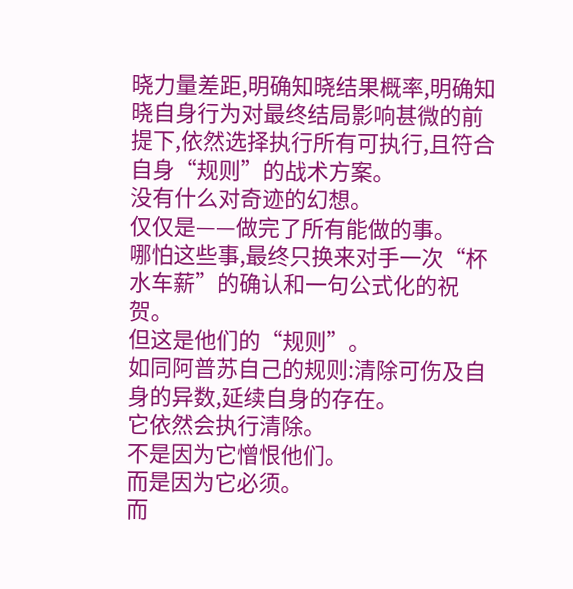晓力量差距,明确知晓结果概率,明确知晓自身行为对最终结局影响甚微的前提下,依然选择执行所有可执行,且符合自身“规则”的战术方案。
没有什么对奇迹的幻想。
仅仅是——做完了所有能做的事。
哪怕这些事,最终只换来对手一次“杯水车薪”的确认和一句公式化的祝贺。
但这是他们的“规则”。
如同阿普苏自己的规则:清除可伤及自身的异数,延续自身的存在。
它依然会执行清除。
不是因为它憎恨他们。
而是因为它必须。
而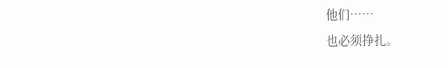他们……
也必须挣扎。